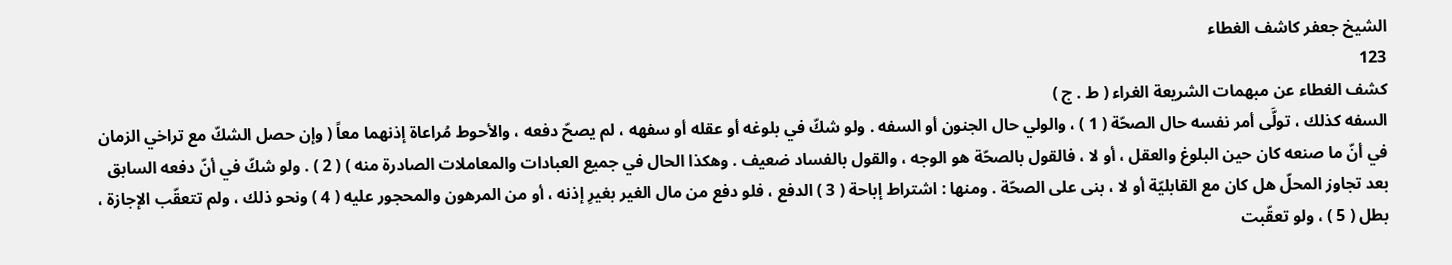الشيخ جعفر كاشف الغطاء
123
كشف الغطاء عن مبهمات الشريعة الغراء ( ط . ج )
السفه كذلك ، تولَّى أمر نفسه حال الصحّة ( 1 ) ، والولي حال الجنون أو السفه . ولو شكّ في بلوغه أو عقله أو سفهه ، لم يصحّ دفعه ، والأحوط مُراعاة إذنهما معاً ( وإن حصل الشكّ مع تراخي الزمان في أنّ ما صنعه كان حين البلوغ والعقل ، أو لا ، فالقول بالصحّة هو الوجه ، والقول بالفساد ضعيف . وهكذا الحال في جميع العبادات والمعاملات الصادرة منه ) ( 2 ) . ولو شكّ في أنّ دفعه السابق بعد تجاوز المحلّ هل كان مع القابليّة أو لا ، بنى على الصحّة . ومنها : اشتراط إباحة ( 3 ) الدفع ، فلو دفع من مال الغير بغيرِ إذنه ، أو من المرهون والمحجور عليه ( 4 ) ونحو ذلك ، ولم تتعقّب الإجازة ، بطل ( 5 ) ، ولو تعقّبت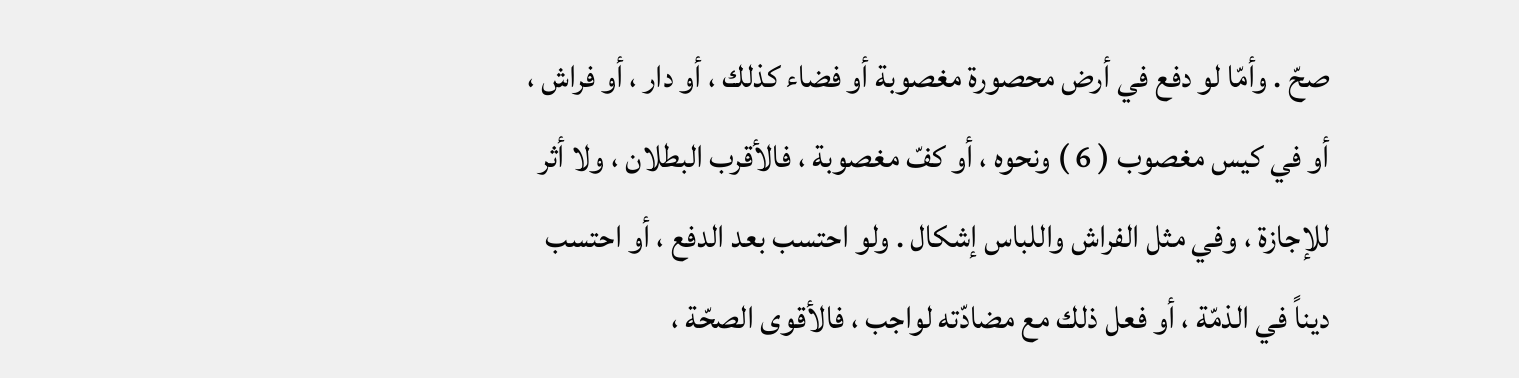صحّ . وأمّا لو دفع في أرض محصورة مغصوبة أو فضاء كذلك ، أو دار ، أو فراش ، أو في كيس مغصوب ( 6 ) ونحوه ، أو كفّ مغصوبة ، فالأقرب البطلان ، ولا أثر للإجازة ، وفي مثل الفراش واللباس إشكال . ولو احتسب بعد الدفع ، أو احتسب ديناً في الذمّة ، أو فعل ذلك مع مضادّته لواجب ، فالأقوى الصحّة ،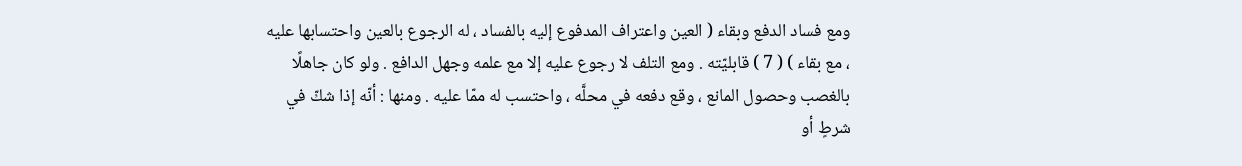ومع فساد الدفع وبقاء ( العين واعتراف المدفوع إليه بالفساد ، له الرجوع بالعين واحتسابها عليه ، مع بقاء ) ( 7 ) قابليّته . ومع التلف لا رجوع عليه إلا مع علمه وجهل الدافع . ولو كان جاهلًا بالغصب وحصول المانع ، وقع دفعه في محلَّه ، واحتسب له ممّا عليه . ومنها : أنّه إذا شكّ في شرطٍ أو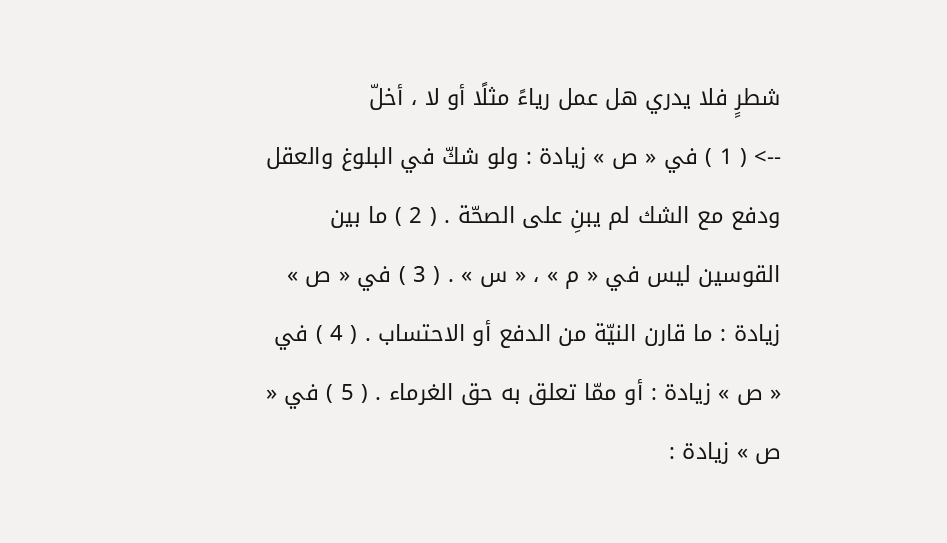شطرٍ فلا يدري هل عمل رياءً مثلًا أو لا ، أخلّ
--> ( 1 ) في « ص » زيادة : ولو شكّ في البلوغ والعقل ودفع مع الشك لم يبنِ على الصحّة . ( 2 ) ما بين القوسين ليس في « م » ، « س » . ( 3 ) في « ص » زيادة : ما قارن النيّة من الدفع أو الاحتساب . ( 4 ) في « ص » زيادة : أو ممّا تعلق به حق الغرماء . ( 5 ) في « ص » زيادة :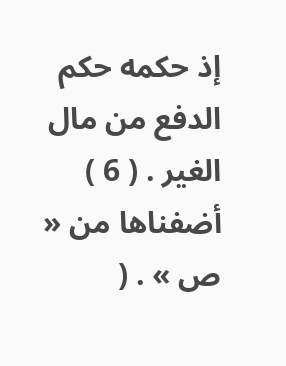إذ حكمه حكم الدفع من مال الغير . ( 6 ) أضفناها من « ص » . (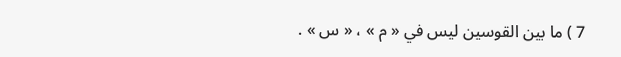7 ) ما بين القوسين ليس في « م » ، « س » .